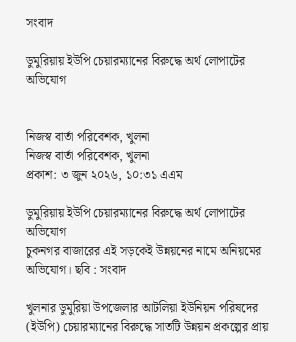সংবাদ

ডুমুরিয়ায় ইউপি চেয়ারম্যানের বিরুদ্ধে অর্থ লোপাটের অভিযোগ


নিজস্ব বার্তা পরিবেশক, খুলনা
নিজস্ব বার্তা পরিবেশক, খুলনা
প্রকাশ: ৩ জুন ২০২৬, ১০:৩১ এএম

ডুমুরিয়ায় ইউপি চেয়ারম্যানের বিরুদ্ধে অর্থ লোপাটের অভিযোগ
চুকনগর বাজারের এই সড়কেই উন্নয়নের নামে অনিয়মের অভিযোগ। ছবি : সংবাদ

খুলনার ডুমুরিয়া উপজেলার আটলিয়া ইউনিয়ন পরিষদের (ইউপি) চেয়ারম্যানের বিরুদ্ধে সাতটি উন্নয়ন প্রকল্পের প্রায়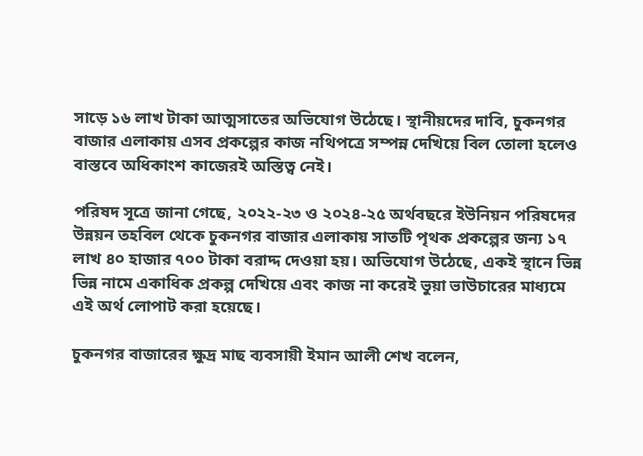সাড়ে ১৬ লাখ টাকা আত্মসাতের অভিযোগ উঠেছে। স্থানীয়দের দাবি, চুকনগর বাজার এলাকায় এসব প্রকল্পের কাজ নথিপত্রে সম্পন্ন দেখিয়ে বিল তোলা হলেও বাস্তবে অধিকাংশ কাজেরই অস্তিত্ব নেই।

পরিষদ সূত্রে জানা গেছে, ২০২২-২৩ ও ২০২৪-২৫ অর্থবছরে ইউনিয়ন পরিষদের উন্নয়ন তহবিল থেকে চুকনগর বাজার এলাকায় সাতটি পৃথক প্রকল্পের জন্য ১৭ লাখ ৪০ হাজার ৭০০ টাকা বরাদ্দ দেওয়া হয়। অভিযোগ উঠেছে, একই স্থানে ভিন্ন ভিন্ন নামে একাধিক প্রকল্প দেখিয়ে এবং কাজ না করেই ভুয়া ভাউচারের মাধ্যমে এই অর্থ লোপাট করা হয়েছে।

চুকনগর বাজারের ক্ষুদ্র মাছ ব্যবসায়ী ইমান আলী শেখ বলেন,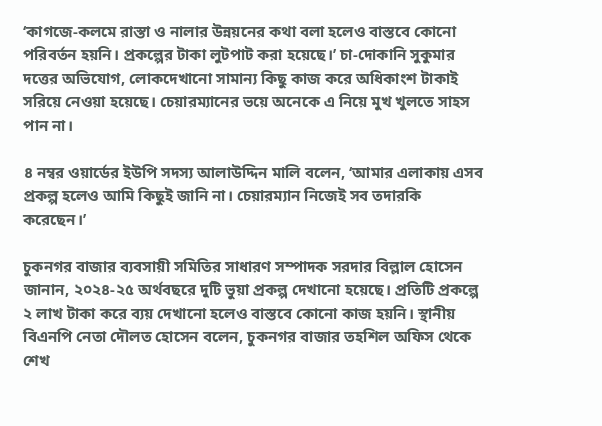‘কাগজে-কলমে রাস্তা ও নালার উন্নয়নের কথা বলা হলেও বাস্তবে কোনো পরিবর্তন হয়নি। প্রকল্পের টাকা লুটপাট করা হয়েছে।’ চা-দোকানি সুকুমার দত্তের অভিযোগ, লোকদেখানো সামান্য কিছু কাজ করে অধিকাংশ টাকাই সরিয়ে নেওয়া হয়েছে। চেয়ারম্যানের ভয়ে অনেকে এ নিয়ে মুখ খুলতে সাহস পান না।

৪ নম্বর ওয়ার্ডের ইউপি সদস্য আলাউদ্দিন মালি বলেন, ‘আমার এলাকায় এসব প্রকল্প হলেও আমি কিছুই জানি না। চেয়ারম্যান নিজেই সব তদারকি করেছেন।’

চুকনগর বাজার ব্যবসায়ী সমিতির সাধারণ সম্পাদক সরদার বিল্লাল হোসেন জানান, ২০২৪-২৫ অর্থবছরে দুটি ভুয়া প্রকল্প দেখানো হয়েছে। প্রতিটি প্রকল্পে ২ লাখ টাকা করে ব্যয় দেখানো হলেও বাস্তবে কোনো কাজ হয়নি। স্থানীয় বিএনপি নেতা দৌলত হোসেন বলেন, চুকনগর বাজার তহশিল অফিস থেকে শেখ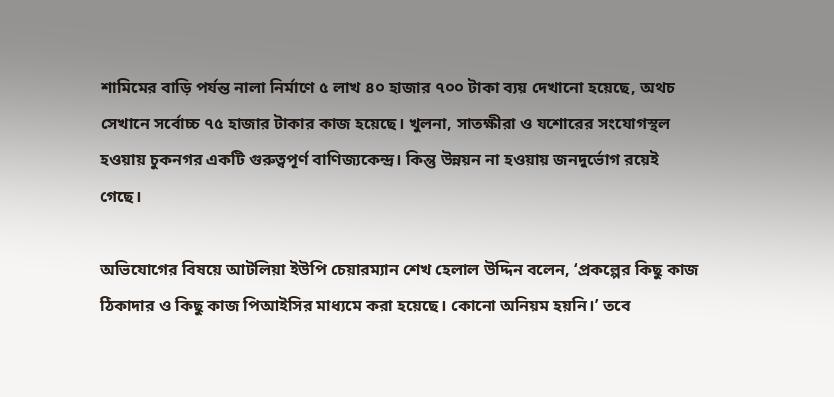শামিমের বাড়ি পর্যন্ত নালা নির্মাণে ৫ লাখ ৪০ হাজার ৭০০ টাকা ব্যয় দেখানো হয়েছে, অথচ সেখানে সর্বোচ্চ ৭৫ হাজার টাকার কাজ হয়েছে। খুলনা, সাতক্ষীরা ও যশোরের সংযোগস্থল হওয়ায় চুকনগর একটি গুরুত্বপূর্ণ বাণিজ্যকেন্দ্র। কিন্তু উন্নয়ন না হওয়ায় জনদুর্ভোগ রয়েই গেছে।

অভিযোগের বিষয়ে আটলিয়া ইউপি চেয়ারম্যান শেখ হেলাল উদ্দিন বলেন, ‘প্রকল্পের কিছু কাজ ঠিকাদার ও কিছু কাজ পিআইসির মাধ্যমে করা হয়েছে। কোনো অনিয়ম হয়নি।’ তবে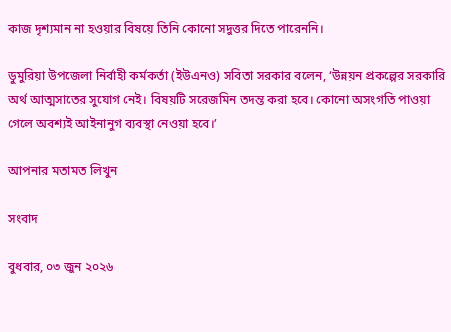কাজ দৃশ্যমান না হওয়ার বিষয়ে তিনি কোনো সদুত্তর দিতে পারেননি।

ডুমুরিয়া উপজেলা নির্বাহী কর্মকর্তা (ইউএনও) সবিতা সরকার বলেন, ‘উন্নয়ন প্রকল্পের সরকারি অর্থ আত্মসাতের সুযোগ নেই। বিষয়টি সরেজমিন তদন্ত করা হবে। কোনো অসংগতি পাওয়া গেলে অবশ্যই আইনানুগ ব্যবস্থা নেওয়া হবে।’

আপনার মতামত লিখুন

সংবাদ

বুধবার, ০৩ জুন ২০২৬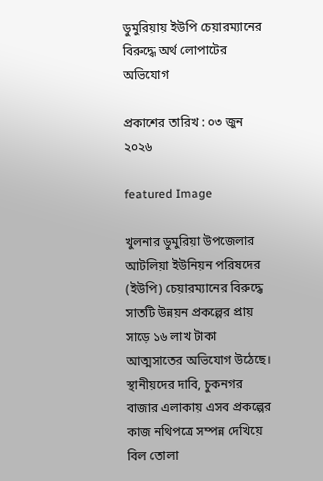ডুমুরিয়ায় ইউপি চেয়ারম্যানের বিরুদ্ধে অর্থ লোপাটের অভিযোগ

প্রকাশের তারিখ : ০৩ জুন ২০২৬

featured Image

খুলনার ডুমুরিয়া উপজেলার আটলিয়া ইউনিয়ন পরিষদের (ইউপি) চেয়ারম্যানের বিরুদ্ধে সাতটি উন্নয়ন প্রকল্পের প্রায় সাড়ে ১৬ লাখ টাকা আত্মসাতের অভিযোগ উঠেছে। স্থানীয়দের দাবি, চুকনগর বাজার এলাকায় এসব প্রকল্পের কাজ নথিপত্রে সম্পন্ন দেখিয়ে বিল তোলা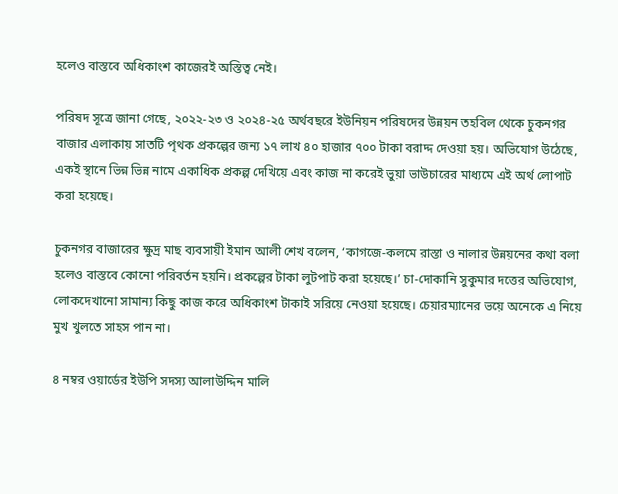হলেও বাস্তবে অধিকাংশ কাজেরই অস্তিত্ব নেই।

পরিষদ সূত্রে জানা গেছে, ২০২২-২৩ ও ২০২৪-২৫ অর্থবছরে ইউনিয়ন পরিষদের উন্নয়ন তহবিল থেকে চুকনগর বাজার এলাকায় সাতটি পৃথক প্রকল্পের জন্য ১৭ লাখ ৪০ হাজার ৭০০ টাকা বরাদ্দ দেওয়া হয়। অভিযোগ উঠেছে, একই স্থানে ভিন্ন ভিন্ন নামে একাধিক প্রকল্প দেখিয়ে এবং কাজ না করেই ভুয়া ভাউচারের মাধ্যমে এই অর্থ লোপাট করা হয়েছে।

চুকনগর বাজারের ক্ষুদ্র মাছ ব্যবসায়ী ইমান আলী শেখ বলেন, ‘কাগজে-কলমে রাস্তা ও নালার উন্নয়নের কথা বলা হলেও বাস্তবে কোনো পরিবর্তন হয়নি। প্রকল্পের টাকা লুটপাট করা হয়েছে।’ চা-দোকানি সুকুমার দত্তের অভিযোগ, লোকদেখানো সামান্য কিছু কাজ করে অধিকাংশ টাকাই সরিয়ে নেওয়া হয়েছে। চেয়ারম্যানের ভয়ে অনেকে এ নিয়ে মুখ খুলতে সাহস পান না।

৪ নম্বর ওয়ার্ডের ইউপি সদস্য আলাউদ্দিন মালি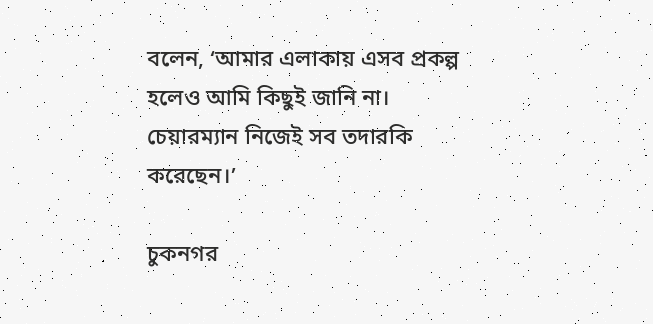বলেন, ‘আমার এলাকায় এসব প্রকল্প হলেও আমি কিছুই জানি না। চেয়ারম্যান নিজেই সব তদারকি করেছেন।’

চুকনগর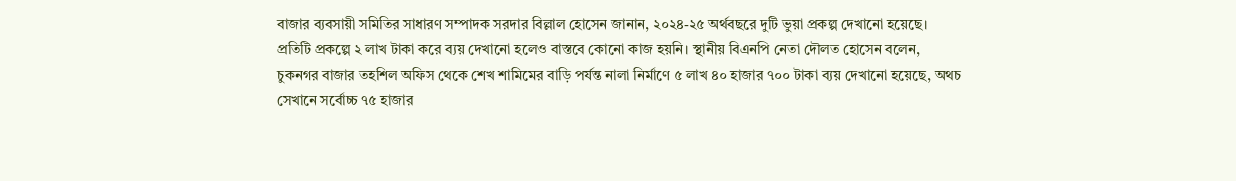বাজার ব্যবসায়ী সমিতির সাধারণ সম্পাদক সরদার বিল্লাল হোসেন জানান, ২০২৪-২৫ অর্থবছরে দুটি ভুয়া প্রকল্প দেখানো হয়েছে। প্রতিটি প্রকল্পে ২ লাখ টাকা করে ব্যয় দেখানো হলেও বাস্তবে কোনো কাজ হয়নি। স্থানীয় বিএনপি নেতা দৌলত হোসেন বলেন, চুকনগর বাজার তহশিল অফিস থেকে শেখ শামিমের বাড়ি পর্যন্ত নালা নির্মাণে ৫ লাখ ৪০ হাজার ৭০০ টাকা ব্যয় দেখানো হয়েছে, অথচ সেখানে সর্বোচ্চ ৭৫ হাজার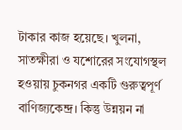টাকার কাজ হয়েছে। খুলনা, সাতক্ষীরা ও যশোরের সংযোগস্থল হওয়ায় চুকনগর একটি গুরুত্বপূর্ণ বাণিজ্যকেন্দ্র। কিন্তু উন্নয়ন না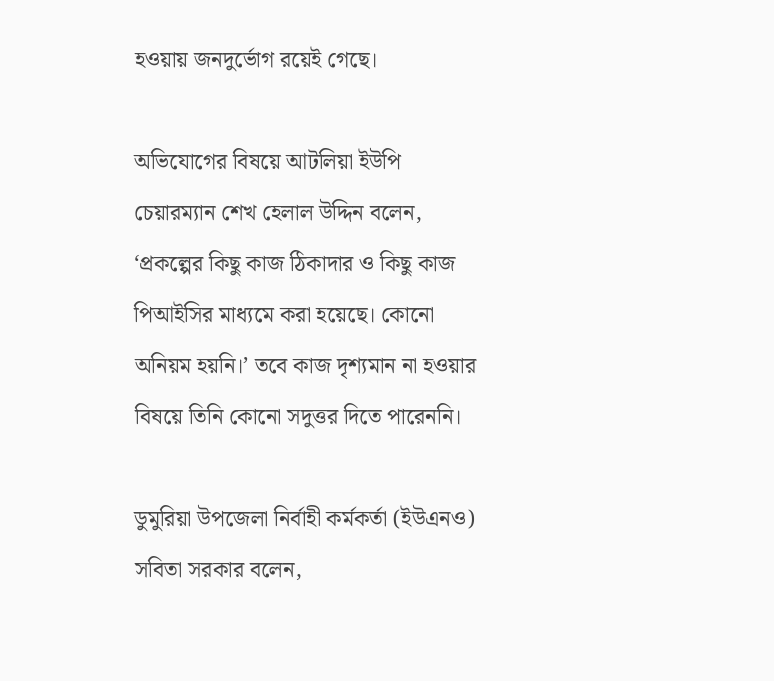হওয়ায় জনদুর্ভোগ রয়েই গেছে।

অভিযোগের বিষয়ে আটলিয়া ইউপি চেয়ারম্যান শেখ হেলাল উদ্দিন বলেন, ‘প্রকল্পের কিছু কাজ ঠিকাদার ও কিছু কাজ পিআইসির মাধ্যমে করা হয়েছে। কোনো অনিয়ম হয়নি।’ তবে কাজ দৃশ্যমান না হওয়ার বিষয়ে তিনি কোনো সদুত্তর দিতে পারেননি।

ডুমুরিয়া উপজেলা নির্বাহী কর্মকর্তা (ইউএনও) সবিতা সরকার বলেন,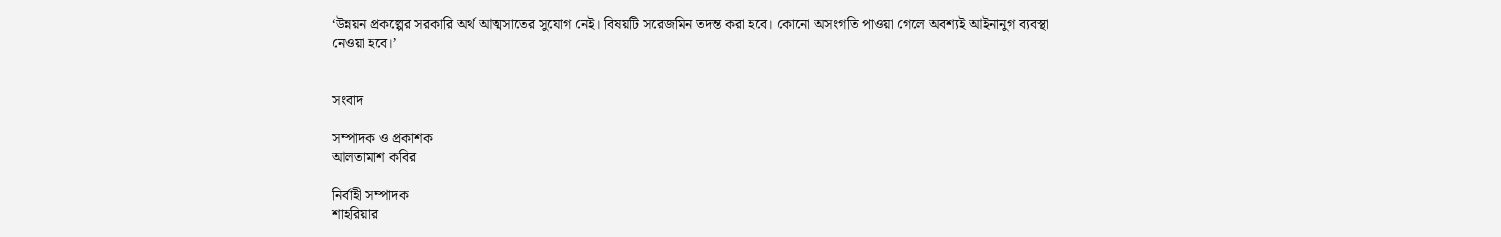‘উন্নয়ন প্রকল্পের সরকারি অর্থ আত্মসাতের সুযোগ নেই। বিষয়টি সরেজমিন তদন্ত করা হবে। কোনো অসংগতি পাওয়া গেলে অবশ্যই আইনানুগ ব্যবস্থা নেওয়া হবে।’


সংবাদ

সম্পাদক ও প্রকাশক
আলতামাশ কবির

নির্বাহী সম্পাদক
শাহরিয়ার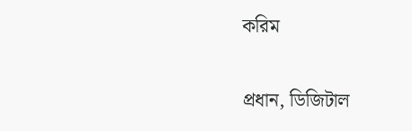করিম

প্রধান, ডিজিটাল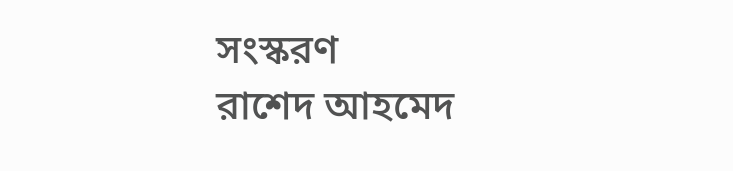সংস্করণ
রাশেদ আহমেদ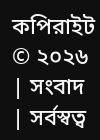কপিরাইট © ২০২৬ | সংবাদ | সর্বস্বত্ব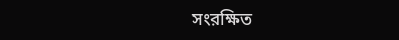সংরক্ষিত